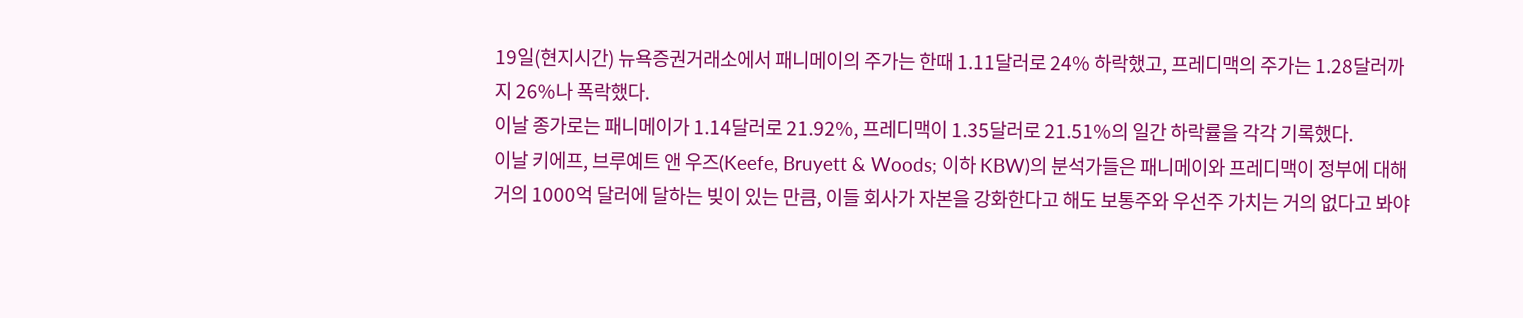19일(현지시간) 뉴욕증권거래소에서 패니메이의 주가는 한때 1.11달러로 24% 하락했고, 프레디맥의 주가는 1.28달러까지 26%나 폭락했다.
이날 종가로는 패니메이가 1.14달러로 21.92%, 프레디맥이 1.35달러로 21.51%의 일간 하락률을 각각 기록했다.
이날 키에프, 브루예트 앤 우즈(Keefe, Bruyett & Woods; 이하 KBW)의 분석가들은 패니메이와 프레디맥이 정부에 대해 거의 1000억 달러에 달하는 빚이 있는 만큼, 이들 회사가 자본을 강화한다고 해도 보통주와 우선주 가치는 거의 없다고 봐야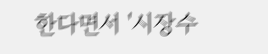한다면서 '시장수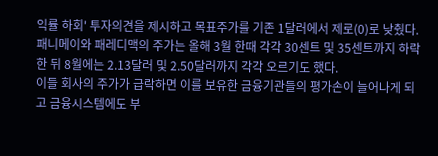익률 하회' 투자의견을 제시하고 목표주가를 기존 1달러에서 제로(0)로 낮췄다.
패니메이와 패레디맥의 주가는 올해 3월 한때 각각 30센트 및 35센트까지 하락한 뒤 8월에는 2.13달러 및 2.50달러까지 각각 오르기도 했다.
이들 회사의 주가가 급락하면 이를 보유한 금융기관들의 평가손이 늘어나게 되고 금융시스템에도 부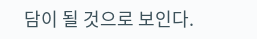담이 될 것으로 보인다.